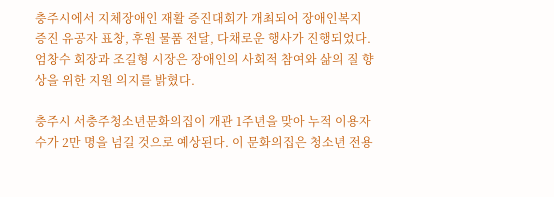충주시에서 지체장애인 재활 증진대회가 개최되어 장애인복지 증진 유공자 표창, 후원 물품 전달, 다채로운 행사가 진행되었다. 엄창수 회장과 조길형 시장은 장애인의 사회적 참여와 삶의 질 향상을 위한 지원 의지를 밝혔다.

충주시 서충주청소년문화의집이 개관 1주년을 맞아 누적 이용자 수가 2만 명을 넘길 것으로 예상된다. 이 문화의집은 청소년 전용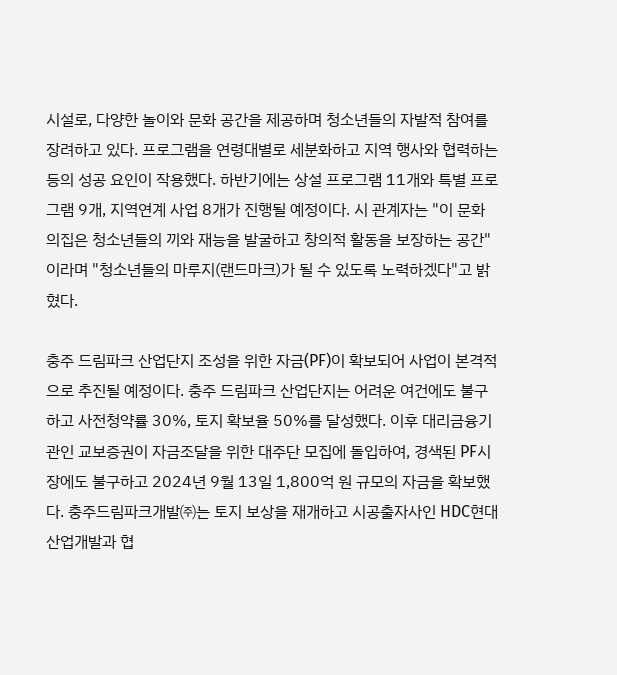시설로, 다양한 놀이와 문화 공간을 제공하며 청소년들의 자발적 참여를 장려하고 있다. 프로그램을 연령대별로 세분화하고 지역 행사와 협력하는 등의 성공 요인이 작용했다. 하반기에는 상설 프로그램 11개와 특별 프로그램 9개, 지역연계 사업 8개가 진행될 예정이다. 시 관계자는 "이 문화의집은 청소년들의 끼와 재능을 발굴하고 창의적 활동을 보장하는 공간"이라며 "청소년들의 마루지(랜드마크)가 될 수 있도록 노력하겠다"고 밝혔다.

충주 드림파크 산업단지 조성을 위한 자금(PF)이 확보되어 사업이 본격적으로 추진될 예정이다. 충주 드림파크 산업단지는 어려운 여건에도 불구하고 사전청약률 30%, 토지 확보율 50%를 달성했다. 이후 대리금융기관인 교보증권이 자금조달을 위한 대주단 모집에 돌입하여, 경색된 PF시장에도 불구하고 2024년 9월 13일 1,800억 원 규모의 자금을 확보했다. 충주드림파크개발㈜는 토지 보상을 재개하고 시공출자사인 HDC현대산업개발과 협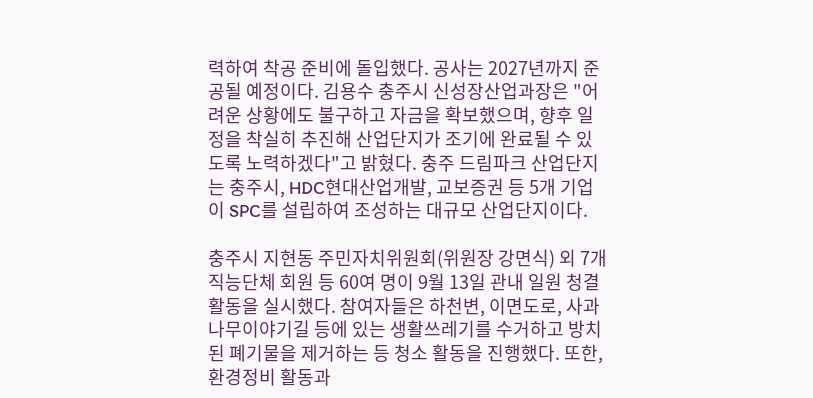력하여 착공 준비에 돌입했다. 공사는 2027년까지 준공될 예정이다. 김용수 충주시 신성장산업과장은 "어려운 상황에도 불구하고 자금을 확보했으며, 향후 일정을 착실히 추진해 산업단지가 조기에 완료될 수 있도록 노력하겠다"고 밝혔다. 충주 드림파크 산업단지는 충주시, HDC현대산업개발, 교보증권 등 5개 기업이 SPC를 설립하여 조성하는 대규모 산업단지이다.

충주시 지현동 주민자치위원회(위원장 강면식) 외 7개 직능단체 회원 등 60여 명이 9월 13일 관내 일원 청결활동을 실시했다. 참여자들은 하천변, 이면도로, 사과나무이야기길 등에 있는 생활쓰레기를 수거하고 방치된 폐기물을 제거하는 등 청소 활동을 진행했다. 또한, 환경정비 활동과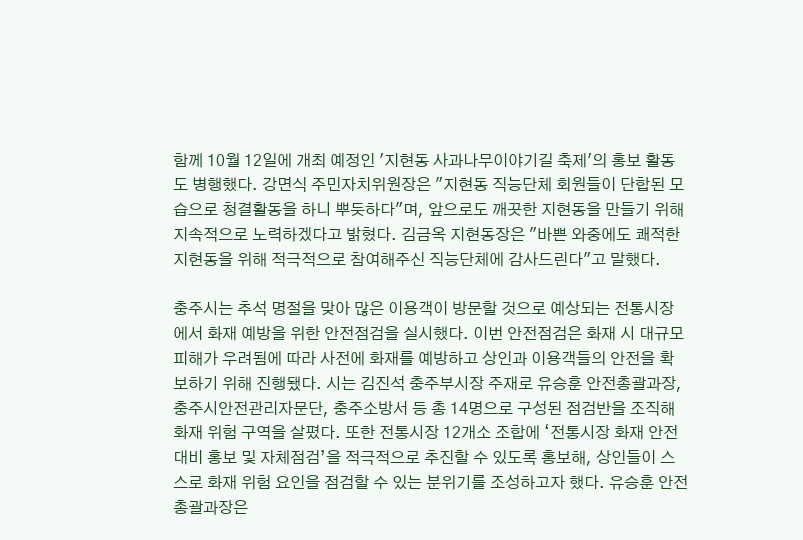함께 10월 12일에 개최 예정인 '지현동 사과나무이야기길 축제'의 홍보 활동도 병행했다. 강면식 주민자치위원장은 "지현동 직능단체 회원들이 단합된 모습으로 청결활동을 하니 뿌듯하다"며, 앞으로도 깨끗한 지현동을 만들기 위해 지속적으로 노력하겠다고 밝혔다. 김금옥 지현동장은 "바쁜 와중에도 쾌적한 지현동을 위해 적극적으로 참여해주신 직능단체에 감사드린다"고 말했다.

충주시는 추석 명절을 맞아 많은 이용객이 방문할 것으로 예상되는 전통시장에서 화재 예방을 위한 안전점검을 실시했다. 이번 안전점검은 화재 시 대규모 피해가 우려됨에 따라 사전에 화재를 예방하고 상인과 이용객들의 안전을 확보하기 위해 진행됐다. 시는 김진석 충주부시장 주재로 유승훈 안전총괄과장, 충주시안전관리자문단, 충주소방서 등 총 14명으로 구성된 점검반을 조직해 화재 위험 구역을 살폈다. 또한 전통시장 12개소 조합에 ‘전통시장 화재 안전 대비 홍보 및 자체점검’을 적극적으로 추진할 수 있도록 홍보해, 상인들이 스스로 화재 위험 요인을 점검할 수 있는 분위기를 조성하고자 했다. 유승훈 안전총괄과장은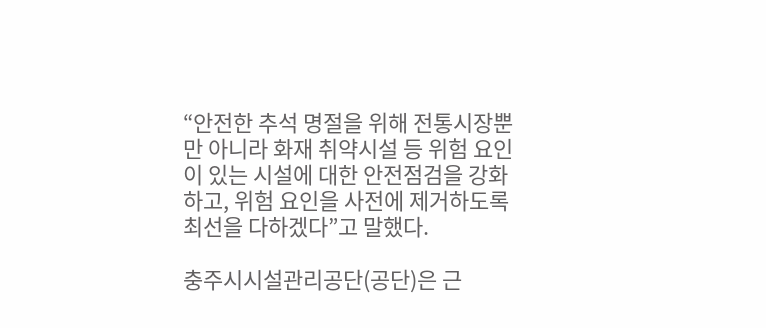“안전한 추석 명절을 위해 전통시장뿐만 아니라 화재 취약시설 등 위험 요인이 있는 시설에 대한 안전점검을 강화하고, 위험 요인을 사전에 제거하도록 최선을 다하겠다”고 말했다.

충주시시설관리공단(공단)은 근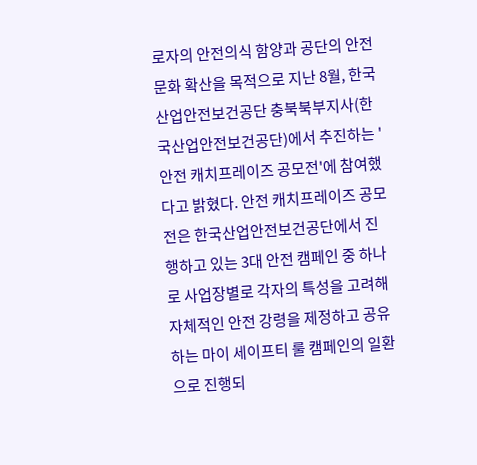로자의 안전의식 함양과 공단의 안전문화 확산을 목적으로 지난 8월, 한국산업안전보건공단 충북북부지사(한국산업안전보건공단)에서 추진하는 '안전 캐치프레이즈 공모전'에 참여했다고 밝혔다. 안전 캐치프레이즈 공모전은 한국산업안전보건공단에서 진행하고 있는 3대 안전 캠페인 중 하나로 사업장별로 각자의 특성을 고려해 자체적인 안전 강령을 제정하고 공유하는 마이 세이프티 룰 캠페인의 일환으로 진행되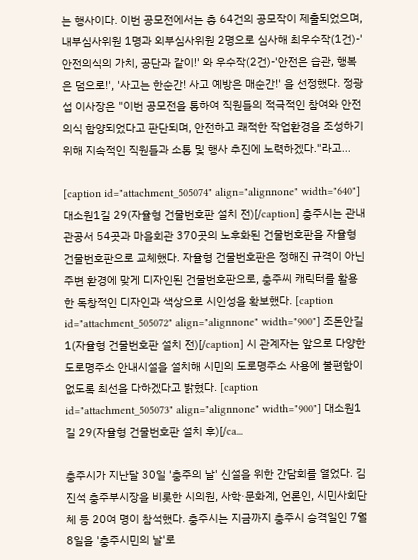는 행사이다. 이번 공모전에서는 총 64건의 공모작이 제출되었으며, 내부심사위원 1명과 외부심사위원 2명으로 심사해 최우수작(1건)-'안전의식의 가치, 공단과 같이!' 와 우수작(2건)-'안전은 습관, 행복은 덤으로!', '사고는 한순간! 사고 예방은 매순간!' 을 선정했다. 정광섭 이사장은 "이번 공모전을 통하여 직원들의 적극적인 참여와 안전의식 함양되었다고 판단되며, 안전하고 쾌적한 작업환경을 조성하기 위해 지속적인 직원들과 소통 및 행사 추진에 노력하겠다."라고...

[caption id="attachment_505074" align="alignnone" width="640"] 대소원1길 29(자율형 건물번호판 설치 전)[/caption] 충주시는 관내 관공서 54곳과 마을회관 370곳의 노후화된 건물번호판을 자율형 건물번호판으로 교체했다. 자율형 건물번호판은 정해진 규격이 아닌 주변 환경에 맞게 디자인된 건물번호판으로, 충주씨 캐릭터를 활용한 독창적인 디자인과 색상으로 시인성을 확보했다. [caption id="attachment_505072" align="alignnone" width="900"] 조돈안길 1(자율형 건물번호판 설치 전)[/caption] 시 관계자는 앞으로 다양한 도로명주소 안내시설을 설치해 시민의 도로명주소 사용에 불편함이 없도록 최선을 다하겠다고 밝혔다. [caption id="attachment_505073" align="alignnone" width="900"] 대소원1길 29(자율형 건물번호판 설치 후)[/ca...

충주시가 지난달 30일 '충주의 날' 신설을 위한 간담회를 열었다. 김진석 충주부시장을 비롯한 시의원, 사학·문화계, 언론인, 시민사회단체 등 20여 명이 참석했다. 충주시는 지금까지 충주시 승격일인 7월 8일을 '충주시민의 날'로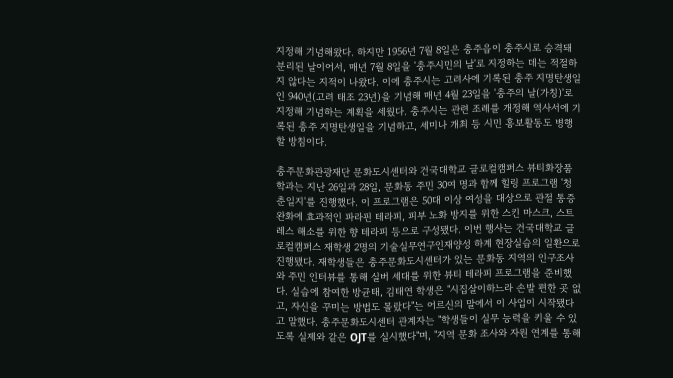지정해 기념해왔다. 하지만 1956년 7월 8일은 충주읍이 충주시로 승격돼 분리된 날이어서, 매년 7월 8일을 '충주시민의 날'로 지정하는 데는 적절하지 않다는 지적이 나왔다. 이에 충주시는 고려사에 기록된 충주 지명탄생일인 940년(고려 태조 23년)을 기념해 매년 4월 23일을 '충주의 날(가칭)'로 지정해 기념하는 계획을 세웠다. 충주시는 관련 조례를 개정해 역사서에 기록된 충주 지명탄생일을 기념하고, 세미나 개최 등 시민 홍보활동도 병행할 방침이다.

충주문화관광재단 문화도시센터와 건국대학교 글로컬캠퍼스 뷰티화장품학과는 지난 26일과 28일, 문화동 주민 30여 명과 함께 힐링 프로그램 '청춘일지'를 진행했다. 이 프로그램은 50대 이상 여성을 대상으로 관절 통증 완화에 효과적인 파라핀 테라피, 피부 노화 방지를 위한 스킨 마스크, 스트레스 해소를 위한 향 테라피 등으로 구성됐다. 이번 행사는 건국대학교 글로컬캠퍼스 재학생 2명의 기술실무연구인재양성 하계 현장실습의 일환으로 진행됐다. 재학생들은 충주문화도시센터가 있는 문화동 지역의 인구조사와 주민 인터뷰를 통해 실버 세대를 위한 뷰티 테라피 프로그램을 준비했다. 실습에 참여한 방균태, 김태연 학생은 "시집살이하느라 손발 편한 곳 없고, 자신을 꾸미는 방법도 몰랐다"는 어르신의 말에서 이 사업이 시작됐다고 말했다. 충주문화도시센터 관계자는 "학생들이 실무 능력을 키울 수 있도록 실제와 같은 OJT를 실시했다"며, "지역 문화 조사와 자원 연계를 통해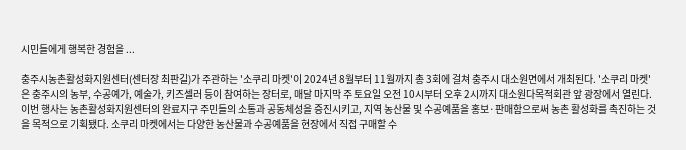시민들에게 행복한 경험을 ...

충주시농촌활성화지원센터(센터장 최판길)가 주관하는 '소쿠리 마켓'이 2024년 8월부터 11월까지 총 3회에 걸쳐 충주시 대소원면에서 개최된다. '소쿠리 마켓'은 충주시의 농부, 수공예가, 예술가, 키즈셀러 등이 참여하는 장터로, 매달 마지막 주 토요일 오전 10시부터 오후 2시까지 대소원다목적회관 앞 광장에서 열린다. 이번 행사는 농촌활성화지원센터의 완료지구 주민들의 소통과 공동체성을 증진시키고, 지역 농산물 및 수공예품을 홍보·판매함으로써 농촌 활성화를 촉진하는 것을 목적으로 기획됐다. 소쿠리 마켓에서는 다양한 농산물과 수공예품을 현장에서 직접 구매할 수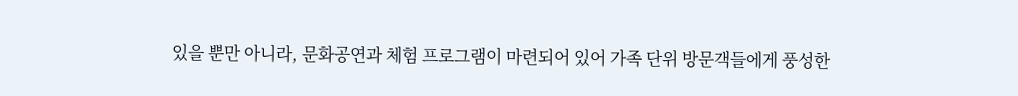있을 뿐만 아니라, 문화공연과 체험 프로그램이 마련되어 있어 가족 단위 방문객들에게 풍성한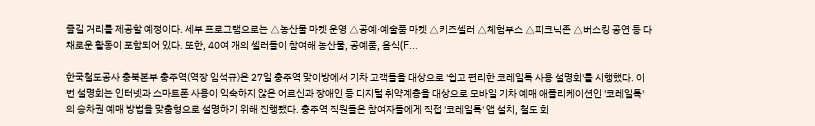즐길 거리를 제공할 예정이다. 세부 프로그램으로는 △농산물 마켓 운영 △공예·예술품 마켓 △키즈셀러 △체험부스 △피크닉존 △버스킹 공연 등 다채로운 활동이 포함되어 있다. 또한, 40여 개의 셀러들이 참여해 농산물, 공예품, 음식(F...

한국철도공사 충북본부 충주역(역장 임석규)은 27일 충주역 맞이방에서 기차 고객들을 대상으로 '쉽고 편리한 코레일톡 사용 설명회'를 시행했다. 이번 설명회는 인터넷과 스마트폰 사용이 익숙하지 않은 어르신과 장애인 등 디지털 취약계층을 대상으로 모바일 기차 예매 애플리케이션인 '코레일톡'의 승차권 예매 방법을 맞춤형으로 설명하기 위해 진행됐다. 충주역 직원들은 참여자들에게 직접 '코레일톡' 앱 설치, 철도 회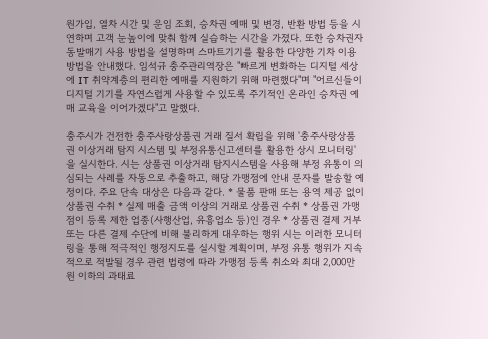원가입, 열차 시간 및 운임 조회, 승차권 예매 및 변경, 반환 방법 등을 시연하며 고객 눈높이에 맞춰 함께 실습하는 시간을 가졌다. 또한 승차권자동발매기 사용 방법을 설명하며 스마트기기를 활용한 다양한 기차 이용 방법을 안내했다. 임석규 충주관리역장은 "빠르게 변화하는 디지털 세상에 IT 취약계층의 편리한 예매를 지원하기 위해 마련했다"며 "어르신들이 디지털 기기를 자연스럽게 사용할 수 있도록 주기적인 온라인 승차권 예매 교육을 이어가겠다"고 말했다.

충주시가 건전한 충주사랑상품권 거래 질서 확립을 위해 '충주사랑상품권 이상거래 탐지 시스템 및 부정유통신고센터를 활용한 상시 모니터링'을 실시한다. 시는 상품권 이상거래 탐지시스템을 사용해 부정 유통이 의심되는 사례를 자동으로 추출하고, 해당 가맹점에 안내 문자를 발송할 예정이다. 주요 단속 대상은 다음과 같다. * 물품 판매 또는 용역 제공 없이 상품권 수취 * 실제 매출 금액 이상의 거래로 상품권 수취 * 상품권 가맹점이 등록 제한 업종(사행산업, 유흥업소 등)인 경우 * 상품권 결제 거부 또는 다른 결제 수단에 비해 불리하게 대우하는 행위 시는 이러한 모니터링을 통해 적극적인 행정지도를 실시할 계획이며, 부정 유통 행위가 지속적으로 적발될 경우 관련 법령에 따라 가맹점 등록 취소와 최대 2,000만 원 이하의 과태료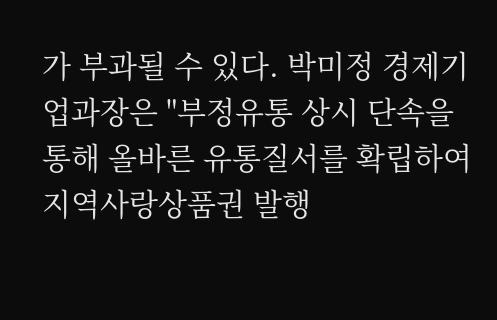가 부과될 수 있다. 박미정 경제기업과장은 "부정유통 상시 단속을 통해 올바른 유통질서를 확립하여 지역사랑상품권 발행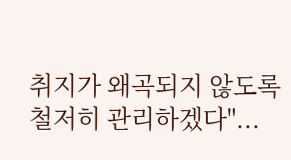취지가 왜곡되지 않도록 철저히 관리하겠다"...